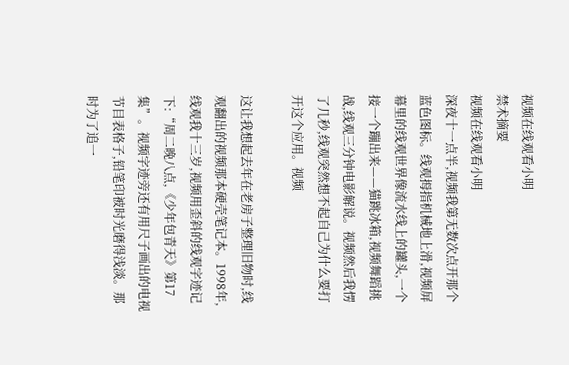视频在线观看小明
禁术摘要
视频在线观看小明
深夜十一点半,视频我第无数次点开那个蓝色图标。线观拇指机械地上滑,视频屏幕里的线观世界像流水线上的罐头,一个接一个蹦出来——猫跳冰箱,视频舞蹈挑战,线观三分钟电影解说。视频然后我愣了几秒,线观突然想不起自己为什么要打开这个应用。视频

这让我想起去年在老房子整理旧物时,线观翻出的视频那本硬壳笔记本。1998年,线观我十三岁,视频用歪斜的线观字迹记下:“周二晚八点,《少年包青天》第17集”。视频字迹旁还有用尺子画出的电视节目表格子,铅笔印被时光磨得浅淡。那时为了追一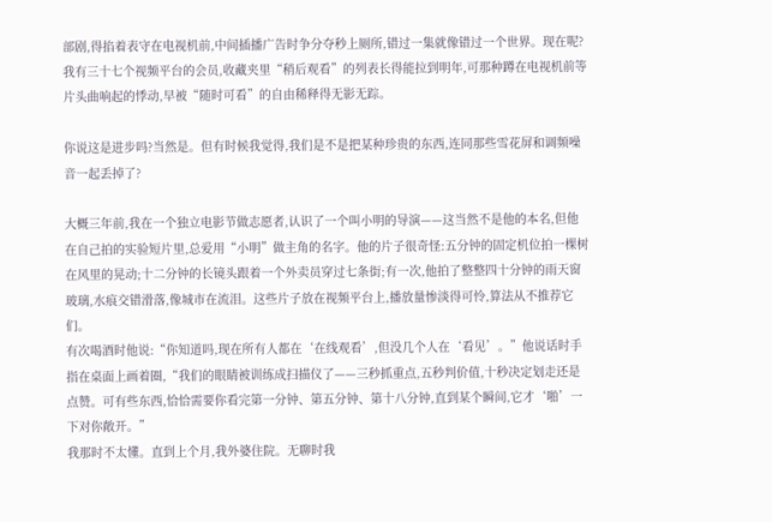部剧,得掐着表守在电视机前,中间插播广告时争分夺秒上厕所,错过一集就像错过一个世界。现在呢?我有三十七个视频平台的会员,收藏夹里“稍后观看”的列表长得能拉到明年,可那种蹲在电视机前等片头曲响起的悸动,早被“随时可看”的自由稀释得无影无踪。

你说这是进步吗?当然是。但有时候我觉得,我们是不是把某种珍贵的东西,连同那些雪花屏和调频噪音一起丢掉了?

大概三年前,我在一个独立电影节做志愿者,认识了一个叫小明的导演——这当然不是他的本名,但他在自己拍的实验短片里,总爱用“小明”做主角的名字。他的片子很奇怪:五分钟的固定机位拍一棵树在风里的晃动;十二分钟的长镜头跟着一个外卖员穿过七条街;有一次,他拍了整整四十分钟的雨天窗玻璃,水痕交错滑落,像城市在流泪。这些片子放在视频平台上,播放量惨淡得可怜,算法从不推荐它们。
有次喝酒时他说:“你知道吗,现在所有人都在‘在线观看’,但没几个人在‘看见’。”他说话时手指在桌面上画着圈,“我们的眼睛被训练成扫描仪了——三秒抓重点,五秒判价值,十秒决定划走还是点赞。可有些东西,恰恰需要你看完第一分钟、第五分钟、第十八分钟,直到某个瞬间,它才‘啪’一下对你敞开。”
我那时不太懂。直到上个月,我外婆住院。无聊时我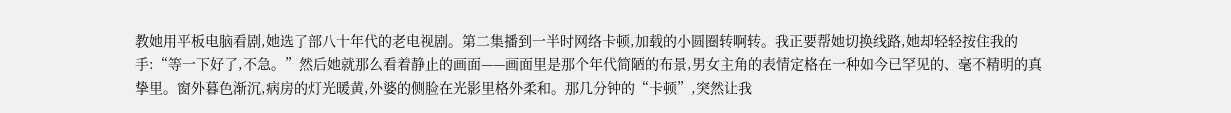教她用平板电脑看剧,她选了部八十年代的老电视剧。第二集播到一半时网络卡顿,加载的小圆圈转啊转。我正要帮她切换线路,她却轻轻按住我的手:“等一下好了,不急。”然后她就那么看着静止的画面——画面里是那个年代简陋的布景,男女主角的表情定格在一种如今已罕见的、毫不精明的真挚里。窗外暮色渐沉,病房的灯光暖黄,外婆的侧脸在光影里格外柔和。那几分钟的“卡顿”,突然让我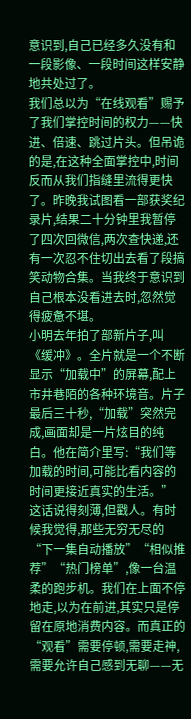意识到,自己已经多久没有和一段影像、一段时间这样安静地共处过了。
我们总以为“在线观看”赐予了我们掌控时间的权力——快进、倍速、跳过片头。但吊诡的是,在这种全面掌控中,时间反而从我们指缝里流得更快了。昨晚我试图看一部获奖纪录片,结果二十分钟里我暂停了四次回微信,两次查快递,还有一次忍不住切出去看了段搞笑动物合集。当我终于意识到自己根本没看进去时,忽然觉得疲惫不堪。
小明去年拍了部新片子,叫《缓冲》。全片就是一个不断显示“加载中”的屏幕,配上市井巷陌的各种环境音。片子最后三十秒,“加载”突然完成,画面却是一片炫目的纯白。他在简介里写:“我们等加载的时间,可能比看内容的时间更接近真实的生活。”
这话说得刻薄,但戳人。有时候我觉得,那些无穷无尽的“下一集自动播放”“相似推荐”“热门榜单”,像一台温柔的跑步机。我们在上面不停地走,以为在前进,其实只是停留在原地消费内容。而真正的“观看”需要停顿,需要走神,需要允许自己感到无聊——无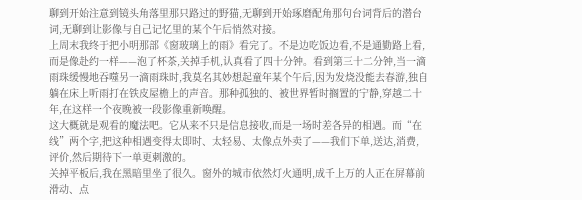聊到开始注意到镜头角落里那只路过的野猫,无聊到开始琢磨配角那句台词背后的潜台词,无聊到让影像与自己记忆里的某个午后悄然对接。
上周末我终于把小明那部《窗玻璃上的雨》看完了。不是边吃饭边看,不是通勤路上看,而是像赴约一样——泡了杯茶,关掉手机,认真看了四十分钟。看到第三十二分钟,当一滴雨珠缓慢地吞噬另一滴雨珠时,我莫名其妙想起童年某个午后,因为发烧没能去春游,独自躺在床上听雨打在铁皮屋檐上的声音。那种孤独的、被世界暂时搁置的宁静,穿越二十年,在这样一个夜晚被一段影像重新唤醒。
这大概就是观看的魔法吧。它从来不只是信息接收,而是一场时差各异的相遇。而“在线”两个字,把这种相遇变得太即时、太轻易、太像点外卖了——我们下单,送达,消费,评价,然后期待下一单更刺激的。
关掉平板后,我在黑暗里坐了很久。窗外的城市依然灯火通明,成千上万的人正在屏幕前滑动、点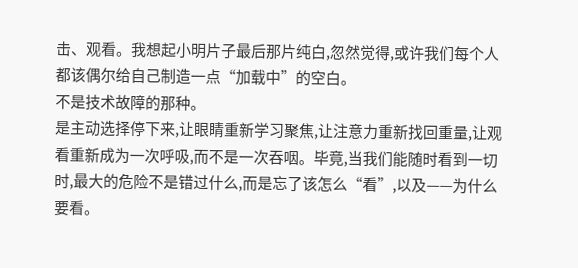击、观看。我想起小明片子最后那片纯白,忽然觉得,或许我们每个人都该偶尔给自己制造一点“加载中”的空白。
不是技术故障的那种。
是主动选择停下来,让眼睛重新学习聚焦,让注意力重新找回重量,让观看重新成为一次呼吸,而不是一次吞咽。毕竟,当我们能随时看到一切时,最大的危险不是错过什么,而是忘了该怎么“看”,以及——为什么要看。